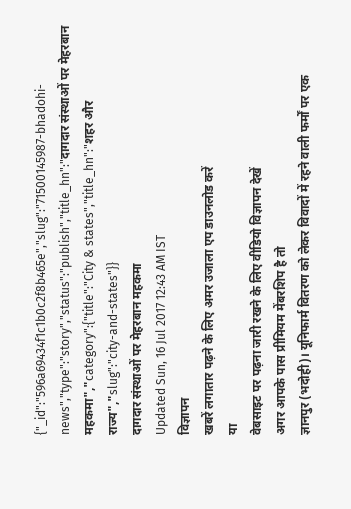{"_id":"596a69434f1c1b0c2f8b465e","slug":"71500145987-bhadohi-news","type":"story","status":"publish","title_hn":"दागदार संस्थाओं पर मेहरबान महकमा","category":{"title":"City & states","title_hn":"शहर और राज्य","slug":"city-and-states"}}
दागदार संस्थाओं पर मेहरबान महकमा
Updated Sun, 16 Jul 2017 12:43 AM IST
विज्ञापन
खबरें लगातार पढ़ने के लिए अमर उजाला एप डाउनलोड करें
या
वेबसाइट पर पढ़ना जारी रखने के लिए वीडियो विज्ञापन देखें
अगर आपके पास प्रीमियम मेंबरशिप है तो
ज्ञानपुर (भदोही)। यूनिफार्म वितरण को लेकर विवादों में रहने वाली फर्मों पर एक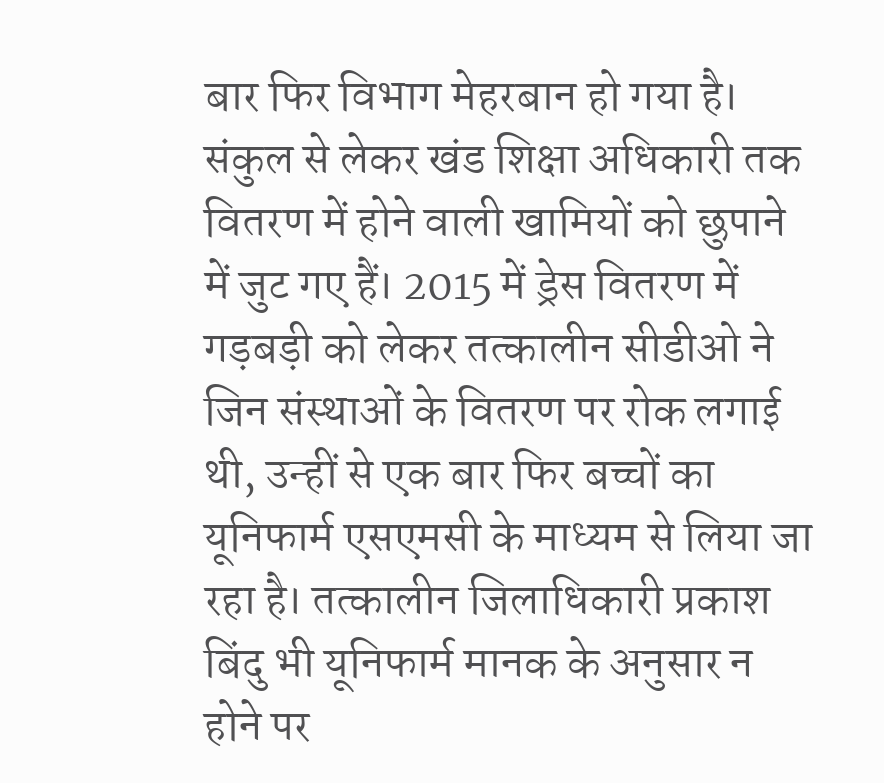बार फिर विभाग मेहरबान हो गया है। संकुल से लेकर खंड शिक्षा अधिकारी तक वितरण में होने वाली खामियों को छुपाने में जुट गए हैं। 2015 में ड्रेस वितरण में गड़बड़ी को लेकर तत्कालीन सीडीओ ने जिन संस्थाओं के वितरण पर रोक लगाई थी, उन्हीं से एक बार फिर बच्चों का यूनिफार्म एसएमसी के माध्यम से लिया जा रहा है। तत्कालीन जिलाधिकारी प्रकाश बिंदु भी यूनिफार्म मानक के अनुसार न होने पर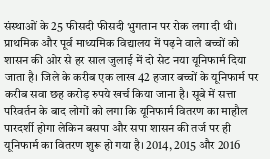संस्थाओं के 25 फीसदी फीसदी भुगतान पर रोक लगा दी थी।
प्राथमिक और पूर्व माध्यमिक विद्यालय में पढ़ने वाले बच्चों को शासन की ओर से हर साल जुलाई में दो सेट नया यूनिफार्म दिया जाता है। जिले के करीब एक लाख 42 हजार बच्चों के यूनिफार्म पर करीब सवा छह करोड़ रुपये खर्च किया जाना है। सूबे में सत्ता परिवर्तन के बाद लोगों को लगा कि यूनिफार्म वितरण का माहौल पारदर्शी होगा लेकिन बसपा और सपा शासन की तर्ज पर ही यूनिफार्म का वितरण शुरू हो गया है। 2014, 2015 और 2016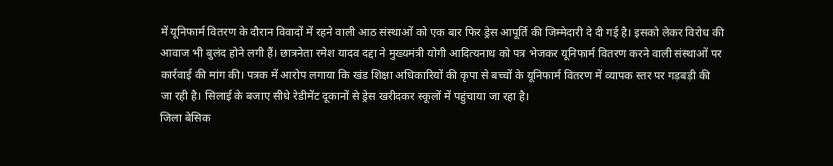में यूनिफार्म वितरण के दौरान विवादों में रहने वाली आठ संस्थाओं को एक बार फिर ड्रेस आपूर्ति की जिम्मेदारी दे दी गई है। इसको लेकर विरोध की आवाज भी बुलंद होने लगी हैं। छात्रनेता रमेश यादव दद्दा ने मुख्यमंत्री योगी आदित्यनाथ को पत्र भेजकर यूनिफार्म वितरण करने वाली संस्थाओं पर कार्रवाई की मांग की। पत्रक में आरोप लगाया कि खंड शिक्षा अधिकारियों की कृपा से बच्चों के यूनिफार्म वितरण में व्यापक स्तर पर गड़बड़ी की जा रही है। सिलाई के बजाए सीधे रेडीमेंट दूकानों से ड्रेस खरीदकर स्कूलों में पहुंचाया जा रहा है।
जिला बेसिक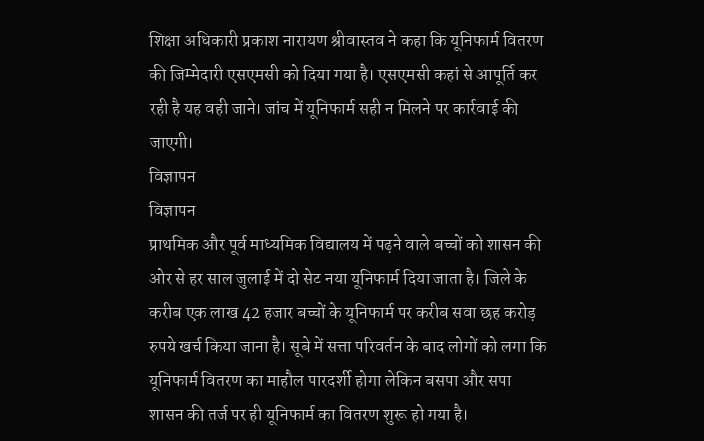शिक्षा अधिकारी प्रकाश नारायण श्रीवास्तव ने कहा कि यूनिफार्म वितरण की जिम्मेदारी एसएमसी को दिया गया है। एसएमसी कहां से आपूर्ति कर रही है यह वही जाने। जांच में यूनिफार्म सही न मिलने पर कार्रवाई की जाएगी।
विज्ञापन
विज्ञापन
प्राथमिक और पूर्व माध्यमिक विद्यालय में पढ़ने वाले बच्चों को शासन की ओर से हर साल जुलाई में दो सेट नया यूनिफार्म दिया जाता है। जिले के करीब एक लाख 42 हजार बच्चों के यूनिफार्म पर करीब सवा छह करोड़ रुपये खर्च किया जाना है। सूबे में सत्ता परिवर्तन के बाद लोगों को लगा कि यूनिफार्म वितरण का माहौल पारदर्शी होगा लेकिन बसपा और सपा शासन की तर्ज पर ही यूनिफार्म का वितरण शुरू हो गया है।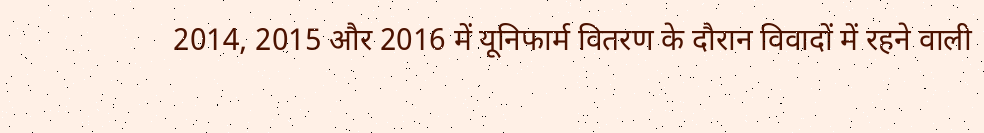2014, 2015 और 2016 में यूनिफार्म वितरण के दौरान विवादों में रहने वाली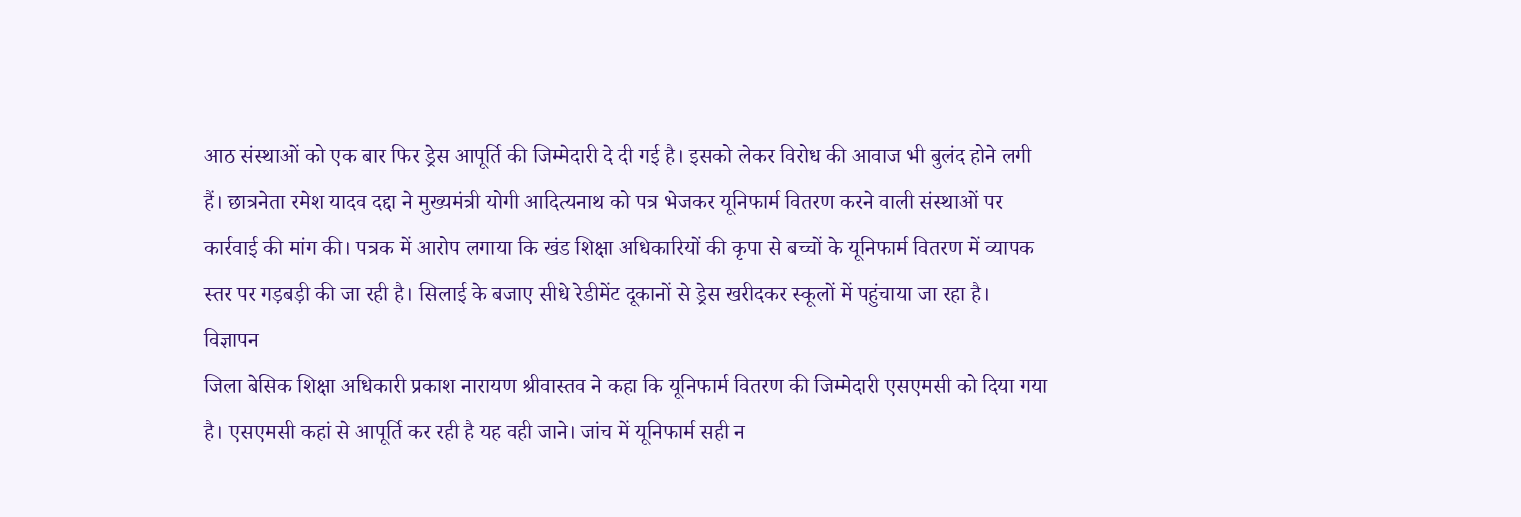आठ संस्थाओं को एक बार फिर ड्रेस आपूर्ति की जिम्मेदारी दे दी गई है। इसको लेकर विरोध की आवाज भी बुलंद होने लगी हैं। छात्रनेता रमेश यादव दद्दा ने मुख्यमंत्री योगी आदित्यनाथ को पत्र भेजकर यूनिफार्म वितरण करने वाली संस्थाओं पर कार्रवाई की मांग की। पत्रक में आरोप लगाया कि खंड शिक्षा अधिकारियों की कृपा से बच्चों के यूनिफार्म वितरण में व्यापक स्तर पर गड़बड़ी की जा रही है। सिलाई के बजाए सीधे रेडीमेंट दूकानों से ड्रेस खरीदकर स्कूलों में पहुंचाया जा रहा है।
विज्ञापन
जिला बेसिक शिक्षा अधिकारी प्रकाश नारायण श्रीवास्तव ने कहा कि यूनिफार्म वितरण की जिम्मेदारी एसएमसी को दिया गया है। एसएमसी कहां से आपूर्ति कर रही है यह वही जाने। जांच में यूनिफार्म सही न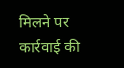मिलने पर कार्रवाई की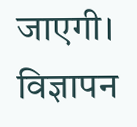जाएगी।
विज्ञापन